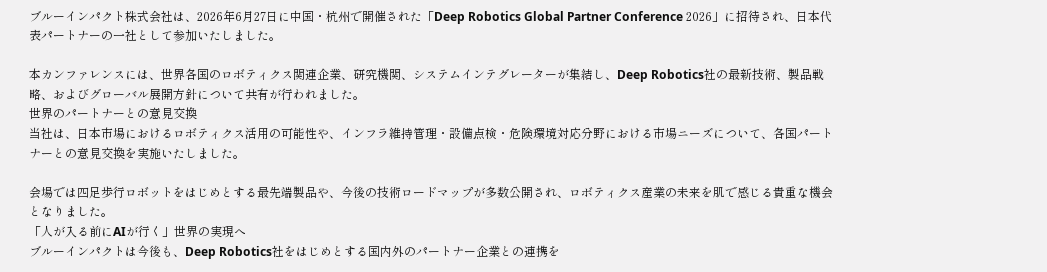ブルーインパクト株式会社は、2026年6月27日に中国・杭州で開催された「Deep Robotics Global Partner Conference 2026」に招待され、日本代表パートナーの一社として参加いたしました。

本カンファレンスには、世界各国のロボティクス関連企業、研究機関、システムインテグレーターが集結し、Deep Robotics社の最新技術、製品戦略、およびグローバル展開方針について共有が行われました。
世界のパートナーとの意見交換
当社は、日本市場におけるロボティクス活用の可能性や、インフラ維持管理・設備点検・危険環境対応分野における市場ニーズについて、各国パートナーとの意見交換を実施いたしました。

会場では四足歩行ロボットをはじめとする最先端製品や、今後の技術ロードマップが多数公開され、ロボティクス産業の未来を肌で感じる貴重な機会となりました。
「人が入る前にAIが行く」世界の実現へ
ブルーインパクトは今後も、Deep Robotics社をはじめとする国内外のパートナー企業との連携を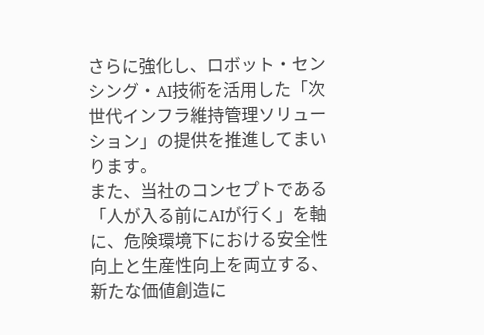さらに強化し、ロボット・センシング・AI技術を活用した「次世代インフラ維持管理ソリューション」の提供を推進してまいります。
また、当社のコンセプトである「人が入る前にAIが行く」を軸に、危険環境下における安全性向上と生産性向上を両立する、新たな価値創造に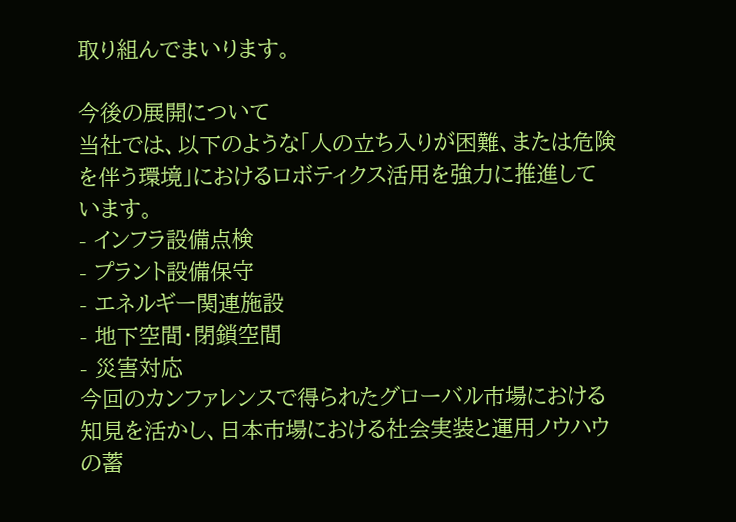取り組んでまいります。

今後の展開について
当社では、以下のような「人の立ち入りが困難、または危険を伴う環境」におけるロボティクス活用を強力に推進しています。
- インフラ設備点検
- プラント設備保守
- エネルギー関連施設
- 地下空間・閉鎖空間
- 災害対応
今回のカンファレンスで得られたグローバル市場における知見を活かし、日本市場における社会実装と運用ノウハウの蓄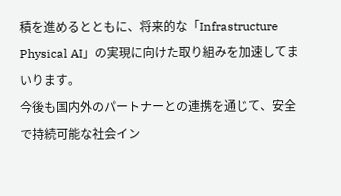積を進めるとともに、将来的な「Infrastructure Physical AI」の実現に向けた取り組みを加速してまいります。
今後も国内外のパートナーとの連携を通じて、安全で持続可能な社会イン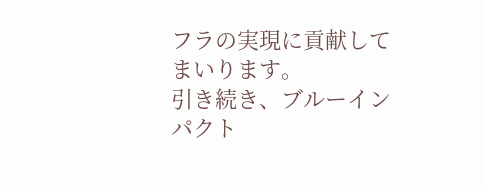フラの実現に貢献してまいります。
引き続き、ブルーインパクト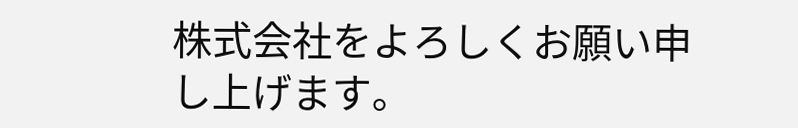株式会社をよろしくお願い申し上げます。